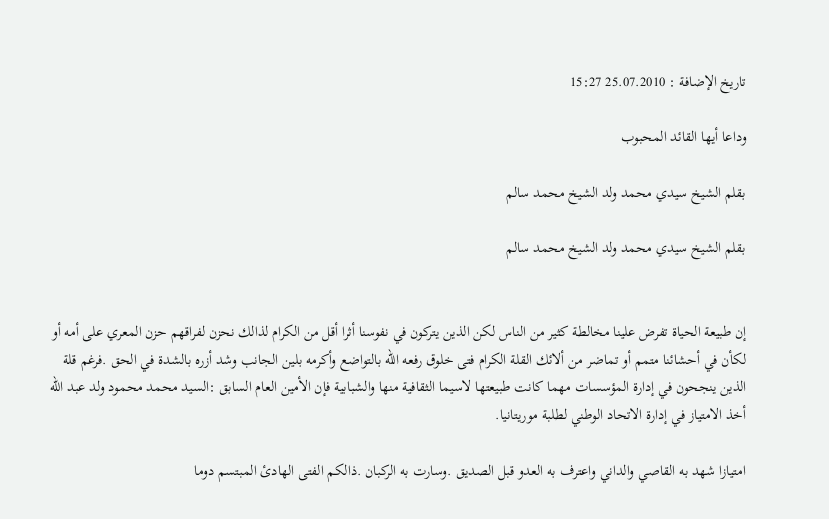تاريخ الإضافة : 25.07.2010 15:27

وداعا أيها القائد المحبوب

بقلم الشيخ سيدي محمد ولد الشيخ محمد سالم

بقلم الشيخ سيدي محمد ولد الشيخ محمد سالم


إن طبيعة الحياة تفرض علينا مخالطة كثير من الناس لكن الذين يتركون في نفوسنا أثرا أقل من الكرام لذالك نحزن لفراقهم حزن المعري على أمه أو لكأن في أحشائنا متمم أو تماضر من ألائك القلة الكرام فتى خلوق رفعه الله بالتواضع وأكرمه بلين الجانب وشد أزره بالشدة في الحق .فرغم قلة الذين ينجحون في إدارة المؤسسات مهما كانت طبيعتها لاسيما الثقافية منها والشبابية فإن الأمين العام السابق :السيد محمد محمود ولد عبد الله أخذ الامتياز في إدارة الاتحاد الوطني لطلبة موريتانيا.

امتيازا شهد به القاصي والداني واعترف به العدو قبل الصديق .وسارت به الركبان .ذالكم الفتى الهادئ المبتسم دوما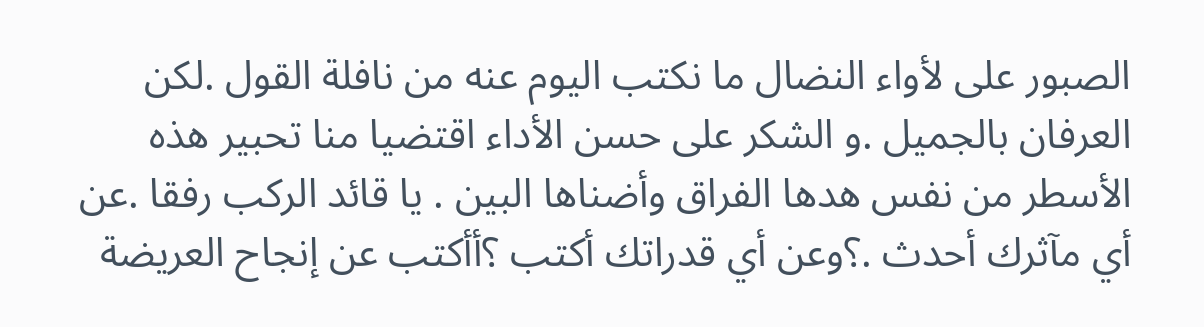الصبور على لأواء النضال ما نكتب اليوم عنه من نافلة القول .لكن العرفان بالجميل .و الشكر على حسن الأداء اقتضيا منا تحبير هذه الأسطر من نفس هدها الفراق وأضناها البين . يا قائد الركب رفقا .عن أي مآثرك أحدث .؟وعن أي قدراتك أكتب ؟أأكتب عن إنجاح العريضة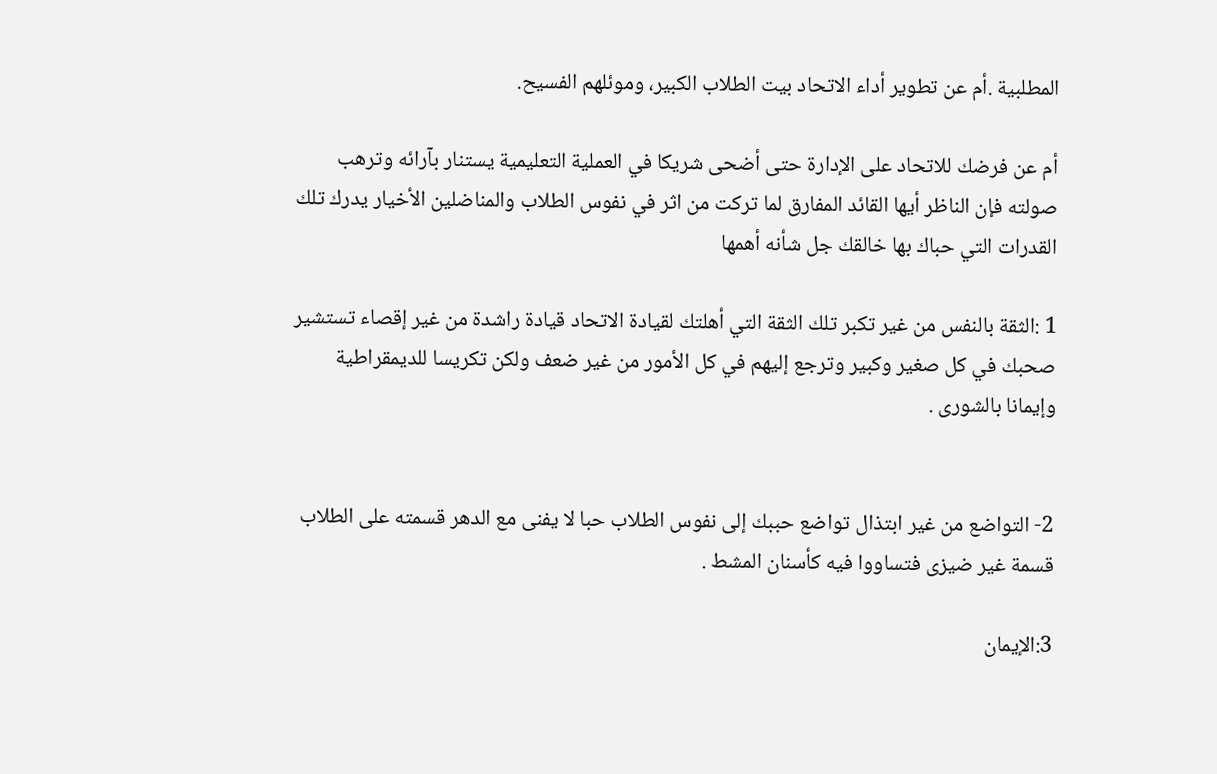المطلبية .أم عن تطوير أداء الاتحاد بيت الطلاب الكبير، وموئلهم الفسيح.

أم عن فرضك للاتحاد على الإدارة حتى أضحى شريكا في العملية التعليمية يستنار بآرائه وترهب صولته فإن الناظر أيها القائد المفارق لما تركت من اثر في نفوس الطلاب والمناضلين الأخيار يدرك تلك القدرات التي حباك بها خالقك جل شأنه أهمها

1 :الثقة بالنفس من غير تكبر تلك الثقة التي أهلتك لقيادة الاتحاد قيادة راشدة من غير إقصاء تستشير صحبك في كل صغير وكبير وترجع إليهم في كل الأمور من غير ضعف ولكن تكريسا للديمقراطية وإيمانا بالشورى .


2- التواضع من غير ابتذال تواضع حببك إلى نفوس الطلاب حبا لا يفنى مع الدهر قسمته على الطلاب قسمة غير ضيزى فتساووا فيه كأسنان المشط .

3:الإيمان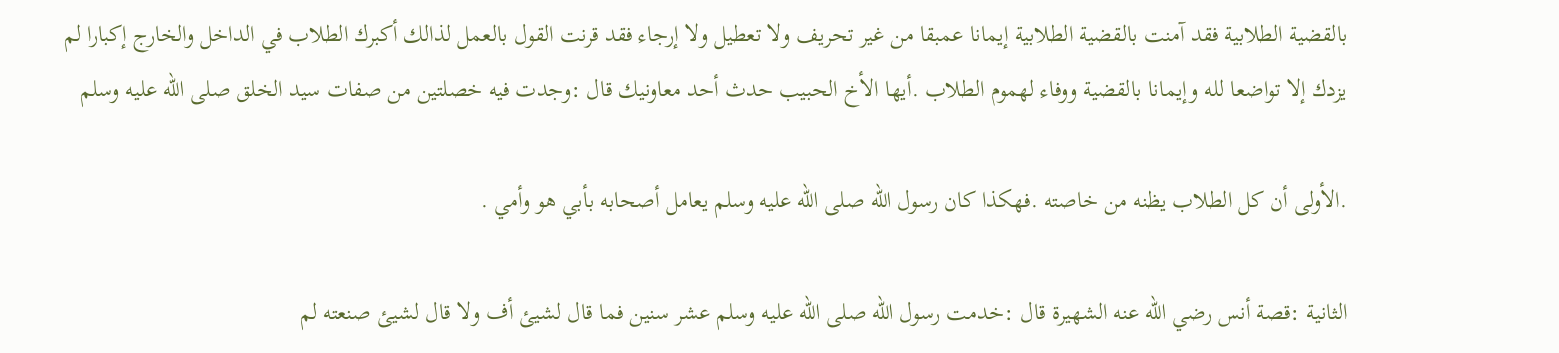بالقضية الطلابية فقد آمنت بالقضية الطلابية إيمانا عمبقا من غير تحريف ولا تعطيل ولا إرجاء فقد قرنت القول بالعمل لذالك أكبرك الطلاب في الداخل والخارج إكبارا لم يزدك إلا تواضعا لله وإيمانا بالقضية ووفاء لهموم الطلاب .أيها الأخ الحبيب حدث أحد معاونيك قال :وجدت فيه خصلتين من صفات سيد الخلق صلى الله عليه وسلم

.الأولى أن كل الطلاب يظنه من خاصته .فهكذا كان رسول الله صلى الله عليه وسلم يعامل أصحابه بأبي هو وأمي .

الثانية :قصة أنس رضي الله عنه الشهيرة قال :خدمت رسول الله صلى الله عليه وسلم عشر سنين فما قال لشيئ أف ولا قال لشيئ صنعته لم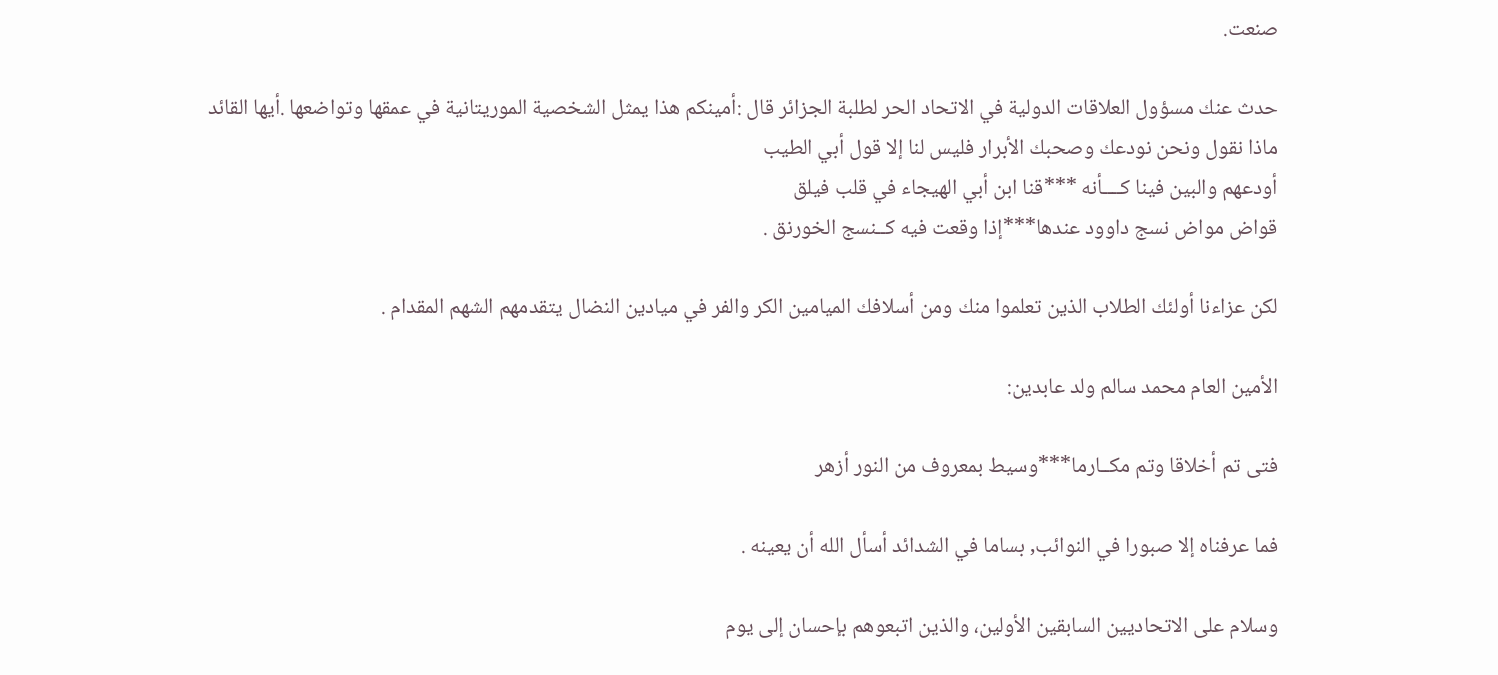صنعت.

حدث عنك مسؤول العلاقات الدولية في الاتحاد الحر لطلبة الجزائر قال :أمينكم هذا يمثل الشخصية الموريتانية في عمقها وتواضعها .أيها القائد ماذا نقول ونحن نودعك وصحبك الأبرار فليس لنا إلا قول أبي الطيب
أودعهم والبين فينا كــــأنه ***قنا ابن أبي الهيجاء في قلب فيلق
قواض مواض نسج داوود عندها***إذا وقعت فيه كــنسج الخورنق .

لكن عزاءنا أولئك الطلاب الذين تعلموا منك ومن أسلافك الميامين الكر والفر في ميادين النضال يتقدمهم الشهم المقدام .

الأمين العام محمد سالم ولد عابدين:

فتى تم أخلاقا وتم مكــارما***وسيط بمعروف من النور أزهر

فما عرفناه إلا صبورا في النوائب, بساما في الشدائد أسأل الله أن يعينه .

وسلام على الاتحاديين السابقين الأولين، والذين اتبعوهم بإحسان إلى يوم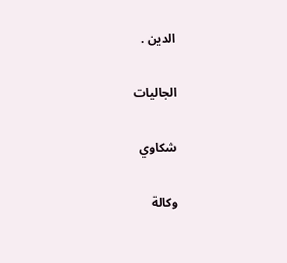الدين .

الجاليات

شكاوي

وكالة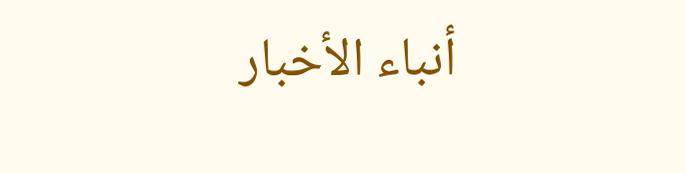أنباء الأخبار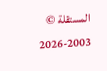المستقلة © 2003-2026